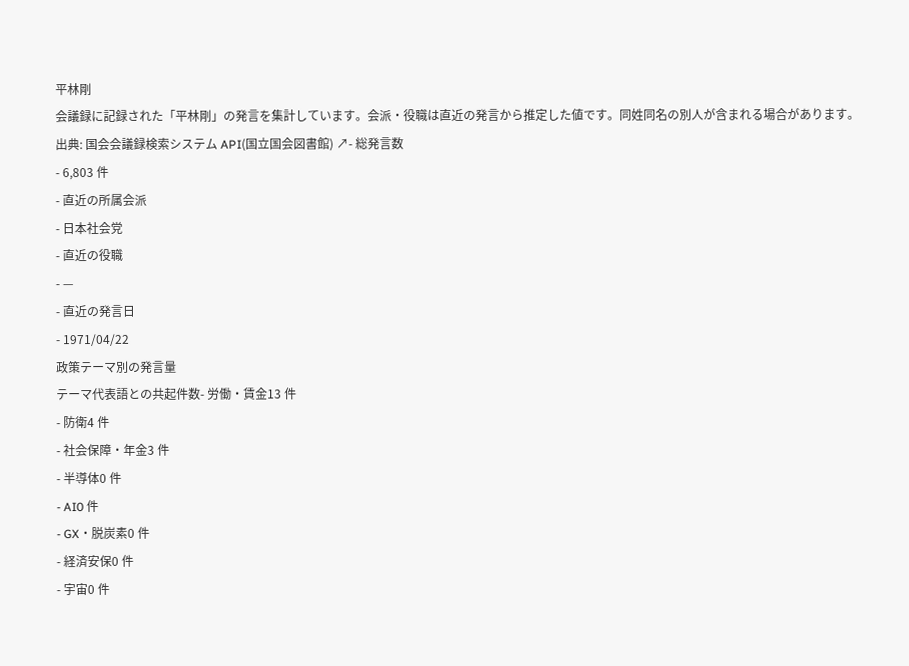平林剛
会議録に記録された「平林剛」の発言を集計しています。会派・役職は直近の発言から推定した値です。同姓同名の別人が含まれる場合があります。
出典: 国会会議録検索システム API(国立国会図書館) ↗- 総発言数
- 6,803 件
- 直近の所属会派
- 日本社会党
- 直近の役職
- —
- 直近の発言日
- 1971/04/22
政策テーマ別の発言量
テーマ代表語との共起件数- 労働・賃金13 件
- 防衛4 件
- 社会保障・年金3 件
- 半導体0 件
- AI0 件
- GX・脱炭素0 件
- 経済安保0 件
- 宇宙0 件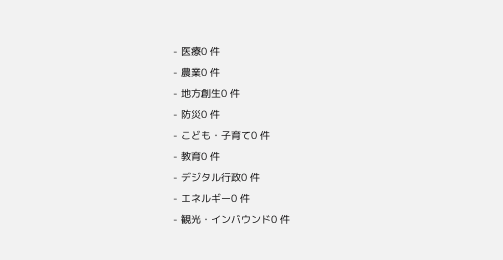- 医療0 件
- 農業0 件
- 地方創生0 件
- 防災0 件
- こども・子育て0 件
- 教育0 件
- デジタル行政0 件
- エネルギー0 件
- 観光・インバウンド0 件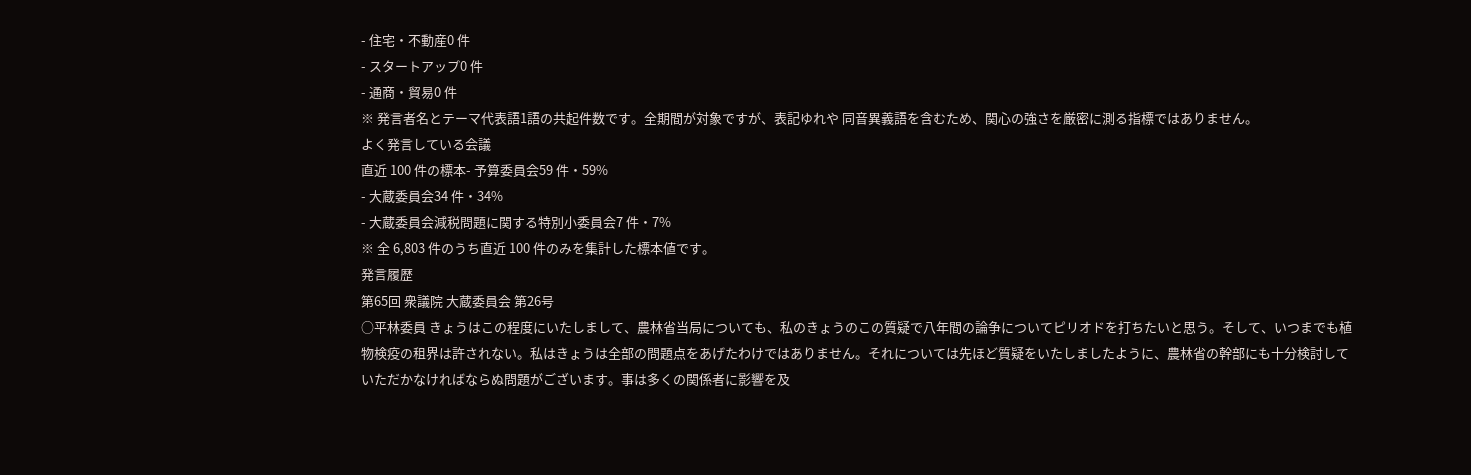- 住宅・不動産0 件
- スタートアップ0 件
- 通商・貿易0 件
※ 発言者名とテーマ代表語1語の共起件数です。全期間が対象ですが、表記ゆれや 同音異義語を含むため、関心の強さを厳密に測る指標ではありません。
よく発言している会議
直近 100 件の標本- 予算委員会59 件・59%
- 大蔵委員会34 件・34%
- 大蔵委員会減税問題に関する特別小委員会7 件・7%
※ 全 6,803 件のうち直近 100 件のみを集計した標本値です。
発言履歴
第65回 衆議院 大蔵委員会 第26号
○平林委員 きょうはこの程度にいたしまして、農林省当局についても、私のきょうのこの質疑で八年間の論争についてピリオドを打ちたいと思う。そして、いつまでも植物検疫の租界は許されない。私はきょうは全部の問題点をあげたわけではありません。それについては先ほど質疑をいたしましたように、農林省の幹部にも十分検討していただかなければならぬ問題がございます。事は多くの関係者に影響を及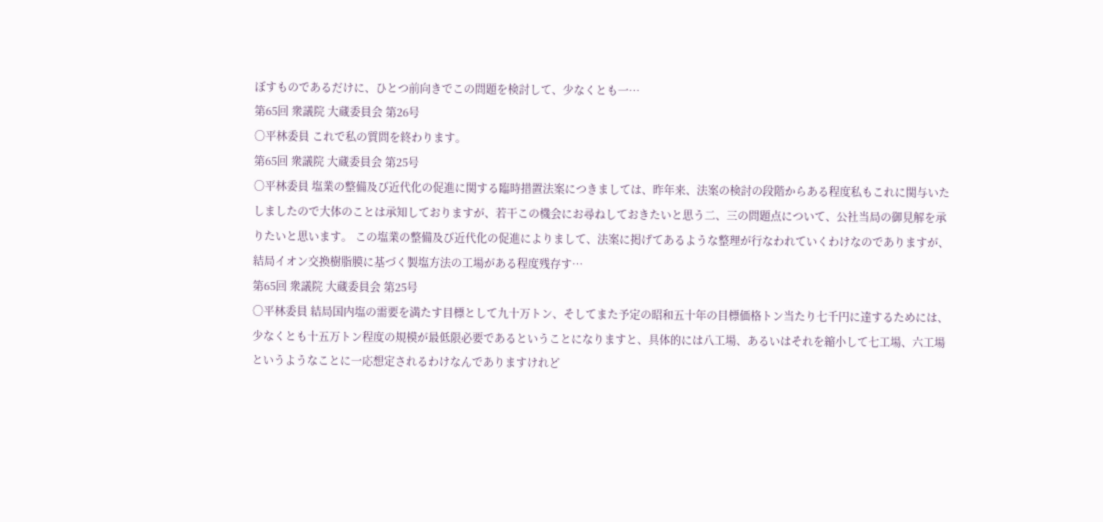ぼすものであるだけに、ひとつ前向きでこの問題を検討して、少なくとも一…
第65回 衆議院 大蔵委員会 第26号
○平林委員 これで私の質問を終わります。
第65回 衆議院 大蔵委員会 第25号
○平林委員 塩業の整備及び近代化の促進に関する臨時措置法案につきましては、昨年来、法案の検討の段階からある程度私もこれに関与いたしましたので大体のことは承知しておりますが、若干この機会にお尋ねしておきたいと思う二、三の問題点について、公社当局の御見解を承りたいと思います。 この塩業の整備及び近代化の促進によりまして、法案に掲げてあるような整理が行なわれていくわけなのでありますが、結局イオン交換樹脂膜に基づく製塩方法の工場がある程度残存す…
第65回 衆議院 大蔵委員会 第25号
○平林委員 結局国内塩の需要を満たす目標として九十万トン、そしてまた予定の昭和五十年の目標価格トン当たり七千円に達するためには、少なくとも十五万トン程度の規模が最低限必要であるということになりますと、具体的には八工場、あるいはそれを縮小して七工場、六工場というようなことに一応想定されるわけなんでありますけれど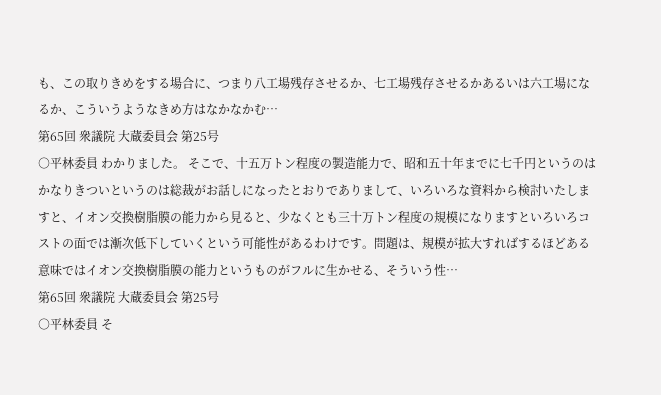も、この取りきめをする場合に、つまり八工場残存させるか、七工場残存させるかあるいは六工場になるか、こういうようなきめ方はなかなかむ…
第65回 衆議院 大蔵委員会 第25号
○平林委員 わかりました。 そこで、十五万トン程度の製造能力で、昭和五十年までに七千円というのはかなりきついというのは総裁がお話しになったとおりでありまして、いろいろな資料から検討いたしますと、イオン交換樹脂膜の能力から見ると、少なくとも三十万トン程度の規模になりますといろいろコストの面では漸次低下していくという可能性があるわけです。問題は、規模が拡大すればするほどある意味ではイオン交換樹脂膜の能力というものがフルに生かせる、そういう性…
第65回 衆議院 大蔵委員会 第25号
○平林委員 そ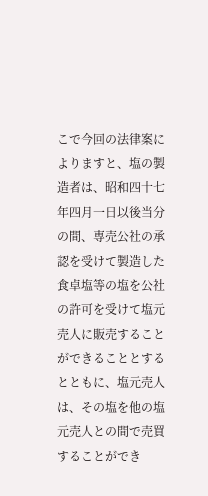こで今回の法律案によりますと、塩の製造者は、昭和四十七年四月一日以後当分の間、専売公社の承認を受けて製造した食卓塩等の塩を公社の許可を受けて塩元売人に販売することができることとするとともに、塩元売人は、その塩を他の塩元売人との間で売買することができ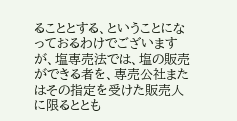ることとする、ということになっておるわけでございますが、塩専売法では、塩の販売ができる者を、専売公社またはその指定を受けた販売人に限るととも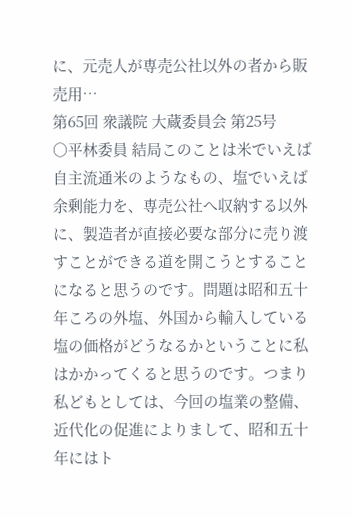に、元売人が専売公社以外の者から販売用…
第65回 衆議院 大蔵委員会 第25号
○平林委員 結局このことは米でいえば自主流通米のようなもの、塩でいえば余剰能力を、専売公社へ収納する以外に、製造者が直接必要な部分に売り渡すことができる道を開こうとすることになると思うのです。問題は昭和五十年ころの外塩、外国から輸入している塩の価格がどうなるかということに私はかかってくると思うのです。つまり私どもとしては、今回の塩業の整備、近代化の促進によりまして、昭和五十年にはト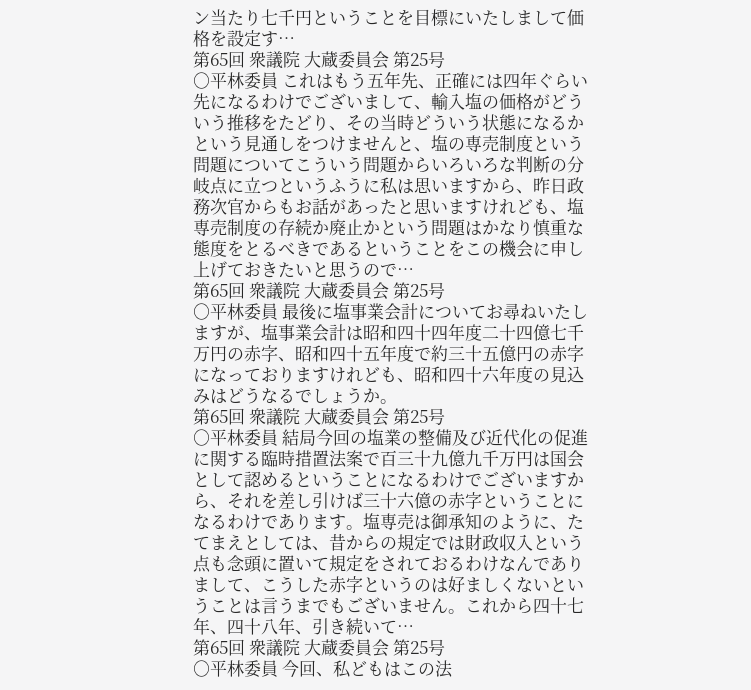ン当たり七千円ということを目標にいたしまして価格を設定す…
第65回 衆議院 大蔵委員会 第25号
○平林委員 これはもう五年先、正確には四年ぐらい先になるわけでございまして、輸入塩の価格がどういう推移をたどり、その当時どういう状態になるかという見通しをつけませんと、塩の専売制度という問題についてこういう問題からいろいろな判断の分岐点に立つというふうに私は思いますから、昨日政務次官からもお話があったと思いますけれども、塩専売制度の存続か廃止かという問題はかなり慎重な態度をとるべきであるということをこの機会に申し上げておきたいと思うので…
第65回 衆議院 大蔵委員会 第25号
○平林委員 最後に塩事業会計についてお尋ねいたしますが、塩事業会計は昭和四十四年度二十四億七千万円の赤字、昭和四十五年度で約三十五億円の赤字になっておりますけれども、昭和四十六年度の見込みはどうなるでしょうか。
第65回 衆議院 大蔵委員会 第25号
○平林委員 結局今回の塩業の整備及び近代化の促進に関する臨時措置法案で百三十九億九千万円は国会として認めるということになるわけでございますから、それを差し引けば三十六億の赤字ということになるわけであります。塩専売は御承知のように、たてまえとしては、昔からの規定では財政収入という点も念頭に置いて規定をされておるわけなんでありまして、こうした赤字というのは好ましくないということは言うまでもございません。これから四十七年、四十八年、引き続いて…
第65回 衆議院 大蔵委員会 第25号
○平林委員 今回、私どもはこの法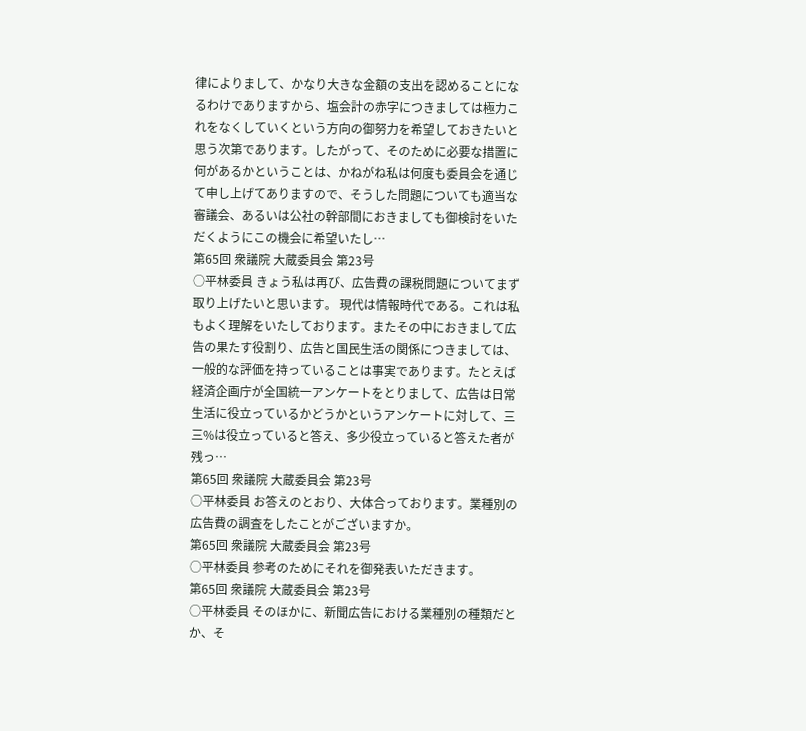律によりまして、かなり大きな金額の支出を認めることになるわけでありますから、塩会計の赤字につきましては極力これをなくしていくという方向の御努力を希望しておきたいと思う次第であります。したがって、そのために必要な措置に何があるかということは、かねがね私は何度も委員会を通じて申し上げてありますので、そうした問題についても適当な審議会、あるいは公社の幹部間におきましても御検討をいただくようにこの機会に希望いたし…
第65回 衆議院 大蔵委員会 第23号
○平林委員 きょう私は再び、広告費の課税問題についてまず取り上げたいと思います。 現代は情報時代である。これは私もよく理解をいたしております。またその中におきまして広告の果たす役割り、広告と国民生活の関係につきましては、一般的な評価を持っていることは事実であります。たとえば経済企画庁が全国統一アンケートをとりまして、広告は日常生活に役立っているかどうかというアンケートに対して、三三%は役立っていると答え、多少役立っていると答えた者が残っ…
第65回 衆議院 大蔵委員会 第23号
○平林委員 お答えのとおり、大体合っております。業種別の広告費の調査をしたことがございますか。
第65回 衆議院 大蔵委員会 第23号
○平林委員 参考のためにそれを御発表いただきます。
第65回 衆議院 大蔵委員会 第23号
○平林委員 そのほかに、新聞広告における業種別の種類だとか、そ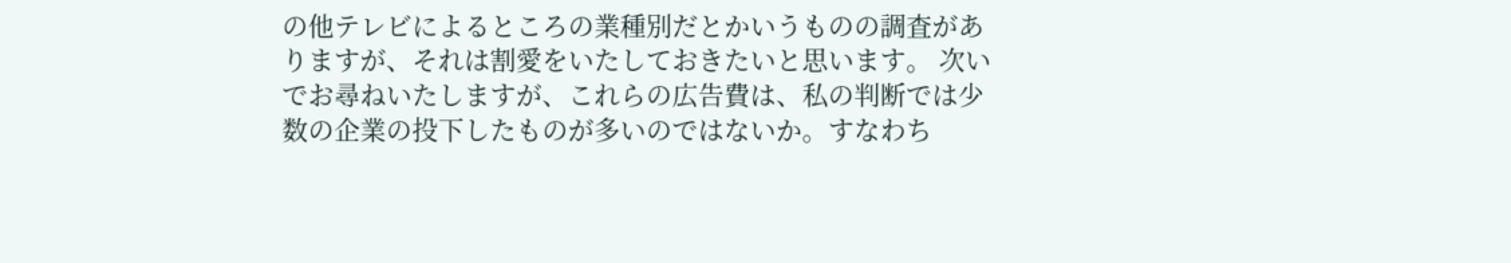の他テレビによるところの業種別だとかいうものの調査がありますが、それは割愛をいたしておきたいと思います。 次いでお尋ねいたしますが、これらの広告費は、私の判断では少数の企業の投下したものが多いのではないか。すなわち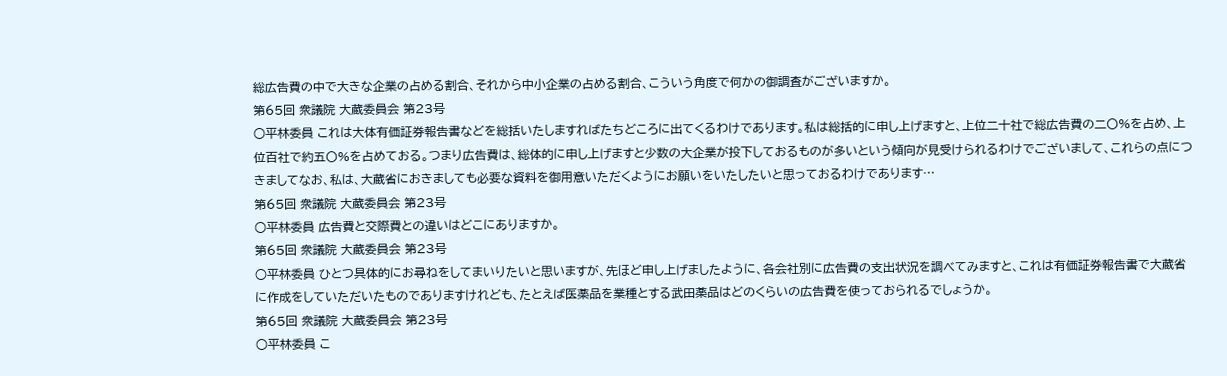総広告費の中で大きな企業の占める割合、それから中小企業の占める割合、こういう角度で何かの御調査がございますか。
第65回 衆議院 大蔵委員会 第23号
○平林委員 これは大体有価証券報告書などを総括いたしますればたちどころに出てくるわけであります。私は総括的に申し上げますと、上位二十社で総広告費の二〇%を占め、上位百社で約五〇%を占めておる。つまり広告費は、総体的に申し上げますと少数の大企業が投下しておるものが多いという傾向が見受けられるわけでございまして、これらの点につきましてなお、私は、大蔵省におきましても必要な資料を御用意いただくようにお願いをいたしたいと思っておるわけであります…
第65回 衆議院 大蔵委員会 第23号
○平林委員 広告費と交際費との違いはどこにありますか。
第65回 衆議院 大蔵委員会 第23号
○平林委員 ひとつ具体的にお尋ねをしてまいりたいと思いますが、先ほど申し上げましたように、各会社別に広告費の支出状況を調べてみますと、これは有価証券報告書で大蔵省に作成をしていただいたものでありますけれども、たとえば医薬品を業種とする武田薬品はどのくらいの広告費を使っておられるでしょうか。
第65回 衆議院 大蔵委員会 第23号
○平林委員 こ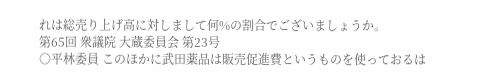れは総売り上げ高に対しまして何%の割合でございましょうか。
第65回 衆議院 大蔵委員会 第23号
○平林委員 このほかに武田薬品は販売促進費というものを使っておるは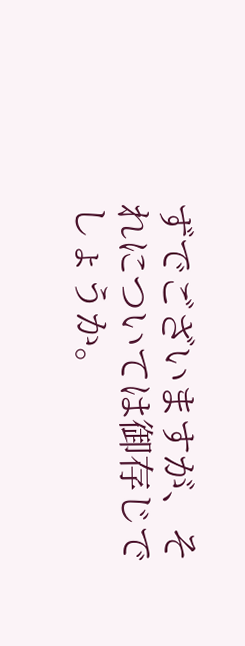ずでございますが、それについては御存じでしょうか。